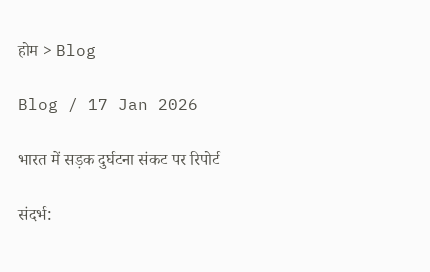होम > Blog

Blog / 17 Jan 2026

भारत में सड़क दुर्घटना संकट पर रिपोर्ट

संदर्भ: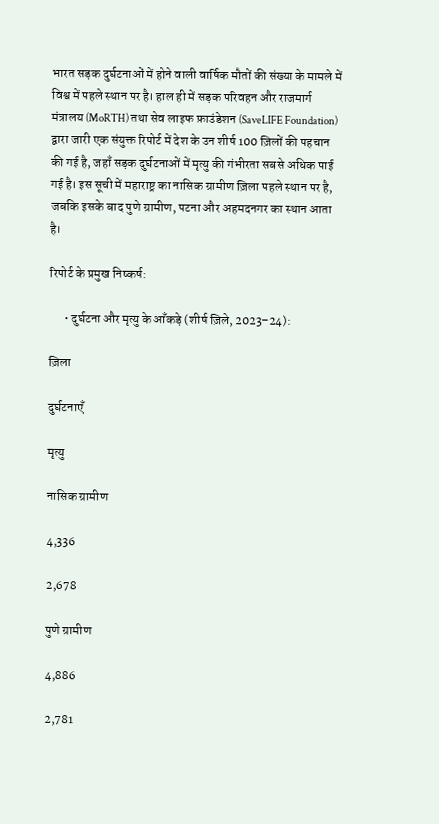भारत सड़क दुर्घटनाओं में होने वाली वार्षिक मौतों की संख्या के मामले में विश्व में पहले स्थान पर है। हाल ही में सड़क परिवहन और राजमार्ग मंत्रालय (MoRTH) तथा सेव लाइफ फ़ाउंडेशन (SaveLIFE Foundation) द्वारा जारी एक संयुक्त रिपोर्ट में देश के उन शीर्ष 100 ज़िलों की पहचान की गई है, जहाँ सड़क दुर्घटनाओं में मृत्यु की गंभीरता सबसे अधिक पाई गई है। इस सूची में महाराष्ट्र का नासिक ग्रामीण ज़िला पहले स्थान पर है, जबकि इसके बाद पुणे ग्रामीण, पटना और अहमदनगर का स्थान आता है।

रिपोर्ट के प्रमुख निष्कर्ष:

      • दुर्घटना और मृत्यु के आँकड़े (शीर्ष ज़िले, 2023–24):

ज़िला

दुर्घटनाएँ

मृत्यु

नासिक ग्रामीण

4,336

2,678

पुणे ग्रामीण

4,886

2,781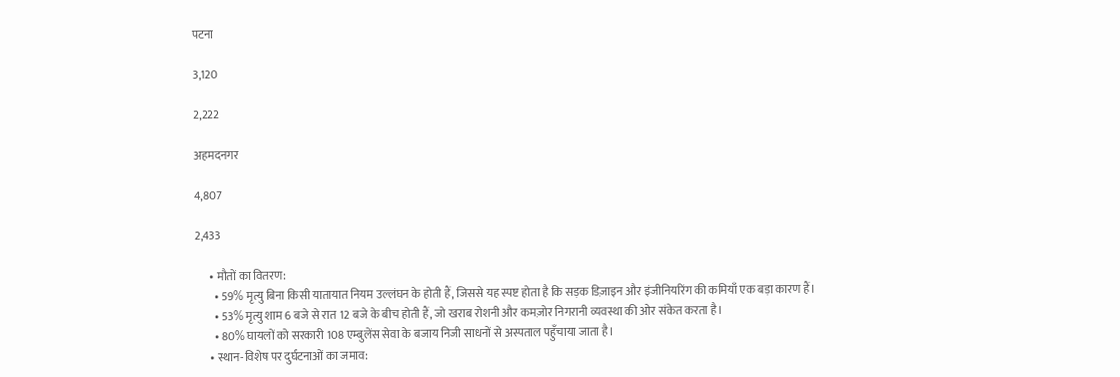पटना

3,120

2,222

अहमदनगर

4,807

2,433

      • मौतों का वितरण:
        • 59% मृत्यु बिना किसी यातायात नियम उल्लंघन के होती हैं, जिससे यह स्पष्ट होता है कि सड़क डिज़ाइन और इंजीनियरिंग की कमियाँ एक बड़ा कारण हैं।
        • 53% मृत्यु शाम 6 बजे से रात 12 बजे के बीच होती हैं, जो खराब रोशनी और कमज़ोर निगरानी व्यवस्था की ओर संकेत करता है।
        • 80% घायलों को सरकारी 108 एम्बुलेंस सेवा के बजाय निजी साधनों से अस्पताल पहुँचाया जाता है।
      • स्थान-विशेष पर दुर्घटनाओं का जमाव: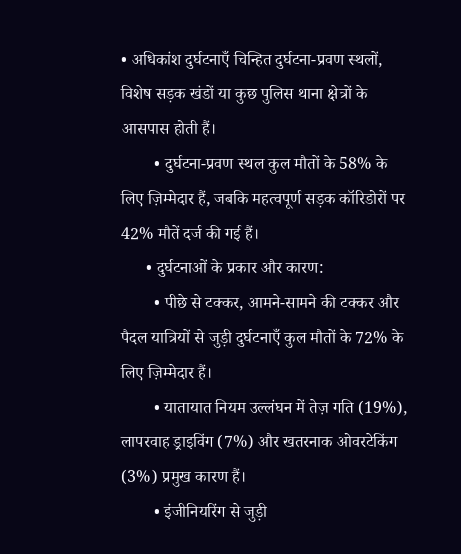• अधिकांश दुर्घटनाएँ चिन्हित दुर्घटना-प्रवण स्थलों, विशेष सड़क खंडों या कुछ पुलिस थाना क्षेत्रों के आसपास होती हैं।
        • दुर्घटना-प्रवण स्थल कुल मौतों के 58% के लिए ज़िम्मेदार हैं, जबकि महत्वपूर्ण सड़क कॉरिडोरों पर 42% मौतें दर्ज की गई हैं।
      • दुर्घटनाओं के प्रकार और कारण:
        • पीछे से टक्कर, आमने-सामने की टक्कर और पैदल यात्रियों से जुड़ी दुर्घटनाएँ कुल मौतों के 72% के लिए ज़िम्मेदार हैं।
        • यातायात नियम उल्लंघन में तेज़ गति (19%), लापरवाह ड्राइविंग (7%) और खतरनाक ओवरटेकिंग (3%) प्रमुख कारण हैं।
        • इंजीनियरिंग से जुड़ी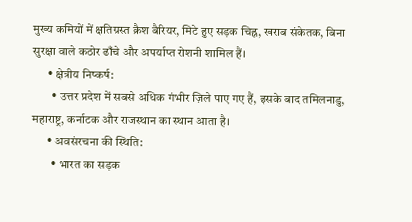मुख्य कमियों में क्षतिग्रस्त क्रैश बैरियर, मिटे हुए सड़क चिह्न, खराब संकेतक, बिना सुरक्षा वाले कठोर ढाँचे और अपर्याप्त रोशनी शामिल हैं।
      • क्षेत्रीय निष्कर्ष:
        • उत्तर प्रदेश में सबसे अधिक गंभीर ज़िले पाए गए हैं, इसके बाद तमिलनाडु, महाराष्ट्र, कर्नाटक और राजस्थान का स्थान आता है।
      • अवसंरचना की स्थिति:
        • भारत का सड़क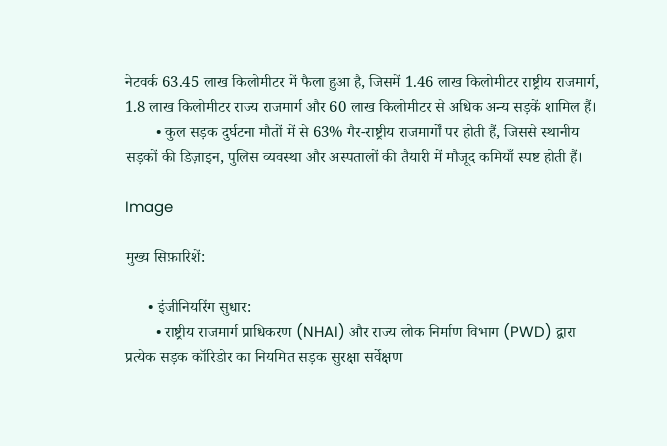नेटवर्क 63.45 लाख किलोमीटर में फैला हुआ है, जिसमें 1.46 लाख किलोमीटर राष्ट्रीय राजमार्ग, 1.8 लाख किलोमीटर राज्य राजमार्ग और 60 लाख किलोमीटर से अधिक अन्य सड़कें शामिल हैं।
        • कुल सड़क दुर्घटना मौतों में से 63% गैर-राष्ट्रीय राजमार्गों पर होती हैं, जिससे स्थानीय सड़कों की डिज़ाइन, पुलिस व्यवस्था और अस्पतालों की तैयारी में मौजूद कमियाँ स्पष्ट होती हैं।

Image

मुख्य सिफ़ारिशें:

      • इंजीनियरिंग सुधार:
        • राष्ट्रीय राजमार्ग प्राधिकरण (NHAI) और राज्य लोक निर्माण विभाग (PWD) द्वारा प्रत्येक सड़क कॉरिडोर का नियमित सड़क सुरक्षा सर्वेक्षण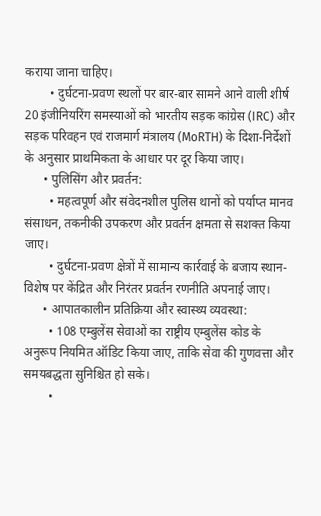कराया जाना चाहिए।
        • दुर्घटना-प्रवण स्थलों पर बार-बार सामने आने वाली शीर्ष 20 इंजीनियरिंग समस्याओं को भारतीय सड़क कांग्रेस (IRC) और सड़क परिवहन एवं राजमार्ग मंत्रालय (MoRTH) के दिशा-निर्देशों के अनुसार प्राथमिकता के आधार पर दूर किया जाए।
      • पुलिसिंग और प्रवर्तन:
        • महत्वपूर्ण और संवेदनशील पुलिस थानों को पर्याप्त मानव संसाधन, तकनीकी उपकरण और प्रवर्तन क्षमता से सशक्त किया जाए।
        • दुर्घटना-प्रवण क्षेत्रों में सामान्य कार्रवाई के बजाय स्थान-विशेष पर केंद्रित और निरंतर प्रवर्तन रणनीति अपनाई जाए।
      • आपातकालीन प्रतिक्रिया और स्वास्थ्य व्यवस्था:
        • 108 एम्बुलेंस सेवाओं का राष्ट्रीय एम्बुलेंस कोड के अनुरूप नियमित ऑडिट किया जाए, ताकि सेवा की गुणवत्ता और समयबद्धता सुनिश्चित हो सके।
        •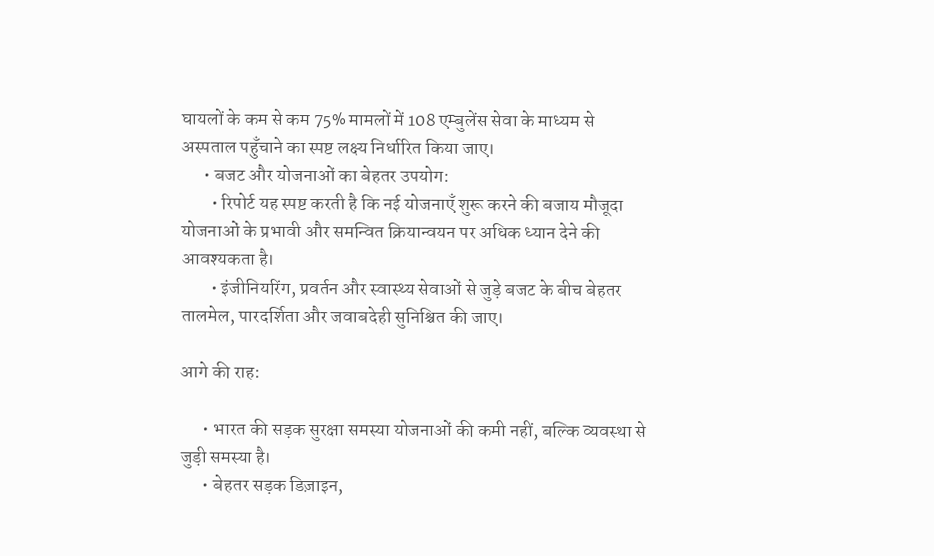घायलों के कम से कम 75% मामलों में 108 एम्बुलेंस सेवा के माध्यम से अस्पताल पहुँचाने का स्पष्ट लक्ष्य निर्धारित किया जाए।
      • बजट और योजनाओं का बेहतर उपयोग:
        • रिपोर्ट यह स्पष्ट करती है कि नई योजनाएँ शुरू करने की बजाय मौजूदा योजनाओं के प्रभावी और समन्वित क्रियान्वयन पर अधिक ध्यान देने की आवश्यकता है।
        • इंजीनियरिंग, प्रवर्तन और स्वास्थ्य सेवाओं से जुड़े बजट के बीच बेहतर तालमेल, पारदर्शिता और जवाबदेही सुनिश्चित की जाए।

आगे की राह:

      • भारत की सड़क सुरक्षा समस्या योजनाओं की कमी नहीं, बल्कि व्यवस्था से जुड़ी समस्या है।
      • बेहतर सड़क डिज़ाइन,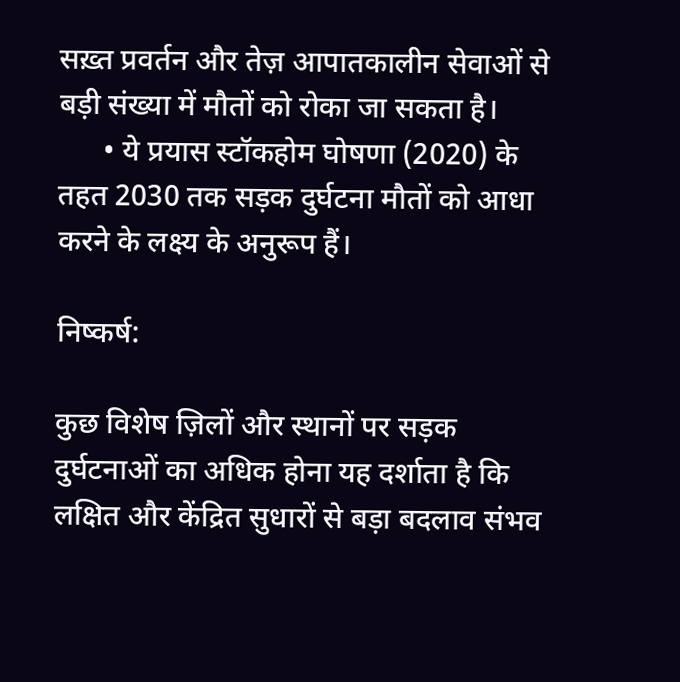सख़्त प्रवर्तन और तेज़ आपातकालीन सेवाओं से बड़ी संख्या में मौतों को रोका जा सकता है।
      • ये प्रयास स्टॉकहोम घोषणा (2020) के तहत 2030 तक सड़क दुर्घटना मौतों को आधा करने के लक्ष्य के अनुरूप हैं।

निष्कर्ष:

कुछ विशेष ज़िलों और स्थानों पर सड़क दुर्घटनाओं का अधिक होना यह दर्शाता है कि लक्षित और केंद्रित सुधारों से बड़ा बदलाव संभव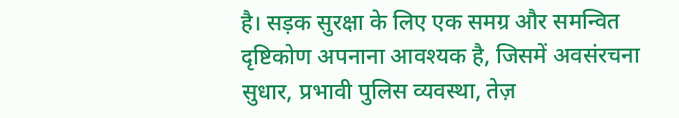है। सड़क सुरक्षा के लिए एक समग्र और समन्वित दृष्टिकोण अपनाना आवश्यक है, जिसमें अवसंरचना सुधार, प्रभावी पुलिस व्यवस्था, तेज़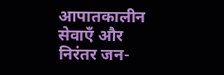आपातकालीन सेवाएँ और निरंतर जन-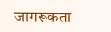जागरूकता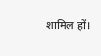शामिल हों।